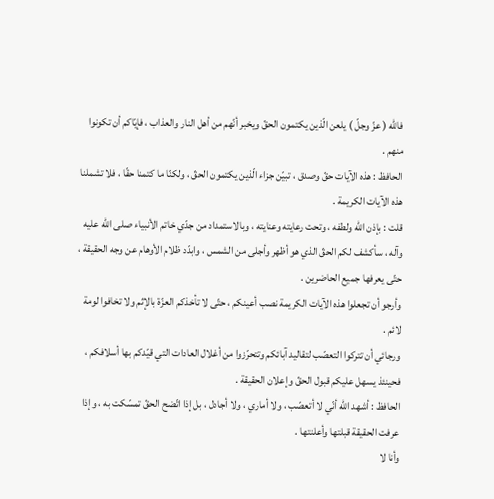فاللّه ( عزّ وجلّ ) يلعن الّذين يكتمون الحقّ ويخبر أنّهم من أهل النار والعذاب ، فإيّاكم أن تكونوا منهم .
الحافظ : هذه الآيات حقّ وصدق ، تبيّن جزاء الّذين يكتمون الحقّ ، ولكنّا ما كتمنا حقّا ، فلا تشملنا هذه الآيات الكريمة .
قلت : بإذن اللّه ولطفه ، وتحت رعايته وعنايته ، وبالاستمداد من جدّي خاتم الأنبياء صلى اللّه عليه وآله ، سأكشف لكم الحقّ الذي هو أظهر وأجلى من الشمس ، وابدّد ظلام الأوهام عن وجه الحقيقة ، حتّى يعرفها جميع الحاضرين .
وأرجو أن تجعلوا هذه الآيات الكريمة نصب أعينكم ، حتّى لا تأخذكم العزّة بالإثم ولا تخافوا لومة لائم .
ورجائي أن تتركوا التعصّب لتقاليد آبائكم وتتحرّزوا من أغلال العادات التي قيّدكم بها أسلافكم ، فحينئذ يسهل عليكم قبول الحقّ وإعلان الحقيقة .
الحافظ : أشهد اللّه أنّي لا أتعصّب ، ولا أماري ، ولا أجادل ، بل إذا اتّضح الحقّ تمسّكت به ، وإذا عرفت الحقيقة قبلتها وأعلنتها .
وأنا لا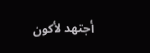أجتهد لأكون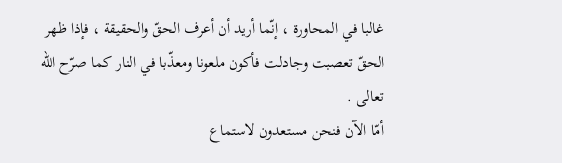غالبا في المحاورة ، إنّما أريد أن أعرف الحقّ والحقيقة ، فإذا ظهر الحقّ تعصبت وجادلت فأكون ملعونا ومعذّبا في النار كما صرّح اللّه تعالى .
أمّا الآن فنحن مستعدون لاستماع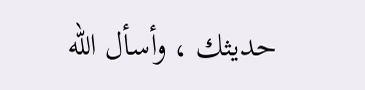حديثك ، وأسأل اللّه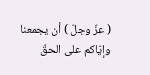( عزّ وجلّ ) أن يجمعنا وإيّاكم على الحقّ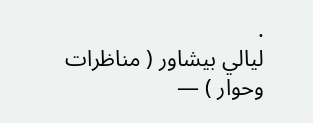.
ليالي بيشاور ( مناظرات وحوار ) —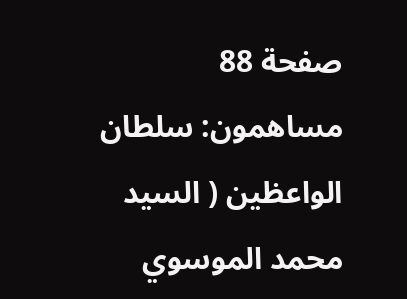صفحة 88
مساهمون: سلطان الواعظين ( السيد محمد الموسوي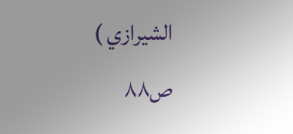الشيرازي )
ص٨٨